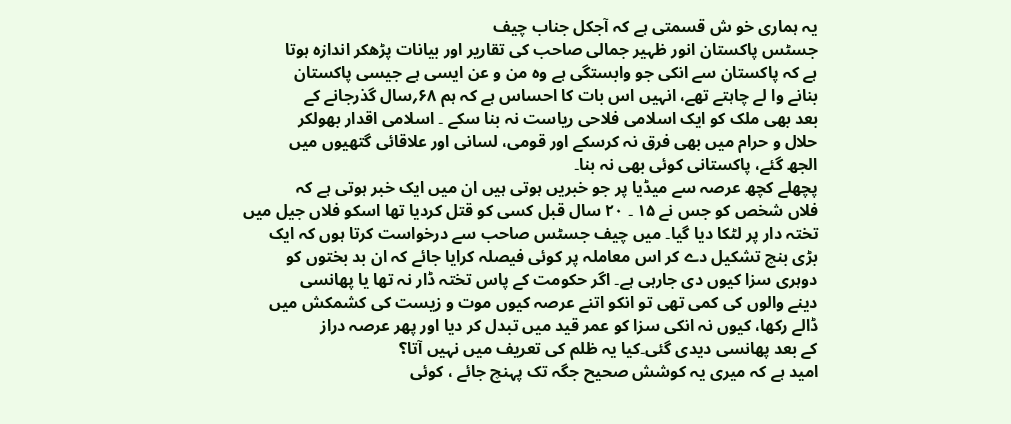یہ ہماری خو ش قسمتی ہے کہ آجکل جناب چیف
جسٹس پاکستان انور ظہیر جمالی صاحب کی تقاریر اور بیانات پڑھکر اندازہ ہوتا
ہے کہ پاکستان سے انکی جو وابستگی ہے وہ من و عن ایسی ہے جیسی پاکستان
بنانے وا لے چاہتے تھے، انہیں اس بات کا احساس ہے کہ ہم ۶۸؍سال گذرجانے کے
بعد بھی ملک کو ایک اسلامی فلاحی ریاست نہ بنا سکے ۔ اسلامی اقدار بھولکر
حلال و حرام میں بھی فرق نہ کرسکے اور قومی، لسانی اور علاقائی گتھیوں میں
الجھ گئے، پاکستانی کوئی بھی نہ بنا۔
پچھلے کچھ عرصہ سے میڈیا پر جو خبریں ہوتی ہیں ان میں ایک خبر ہوتی ہے کہ
فلاں شخص کو جس نے ۱۵ ۔ ۲۰ سال قبل کسی کو قتل کردیا تھا اسکو فلاں جیل میں
تختہ دار پر لٹکا دیا گیا۔ میں چیف جسٹس صاحب سے درخواست کرتا ہوں کہ ایک
بڑی بنچ تشکیل دے کر اس معاملہ پر کوئی فیصلہ کرایا جائے کہ ان بد بختوں کو
دوہری سزا کیوں دی جارہی ہے۔ اگر حکومت کے پاس تختہ ڈار نہ تھا یا پھانسی
دینے والوں کی کمی تھی تو انکو اتنے عرصہ کیوں موت و زیست کی کشمکش میں
ڈالے رکھا، کیوں نہ انکی سزا کو عمر قید میں تبدل کر دیا اور پھر عرصہ دراز
کے بعد پھانسی دیدی گئی۔کیا یہ ظلم کی تعریف میں نہیں آتا؟
امید ہے کہ میری یہ کوشش صحیح جگہ تک پہنچ جائے ، کوئی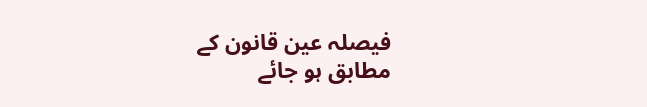فیصلہ عین قانون کے
مطابق ہو جائے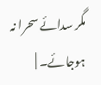مگر سدائے سحرا نہ ہوجائے۔ |